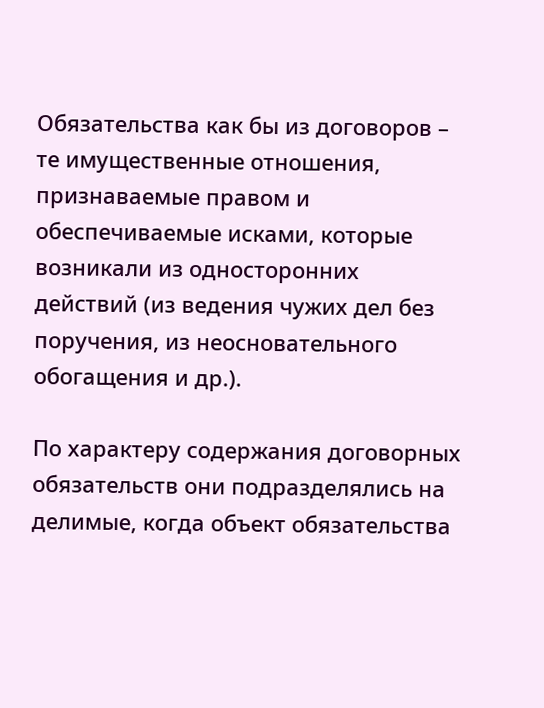Обязательства как бы из договоров – те имущественные отношения, признаваемые правом и обеспечиваемые исками, которые возникали из односторонних действий (из ведения чужих дел без поручения, из неосновательного обогащения и др.).

По характеру содержания договорных обязательств они подразделялись на делимые, когда объект обязательства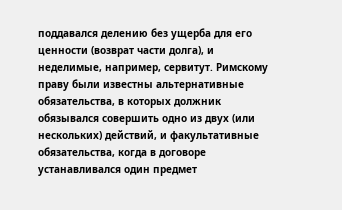поддавался делению без ущерба для его ценности (возврат части долга), и неделимые, например, сервитут. Римскому праву были известны альтернативные обязательства, в которых должник обязывался совершить одно из двух (или нескольких) действий, и факультативные обязательства, когда в договоре устанавливался один предмет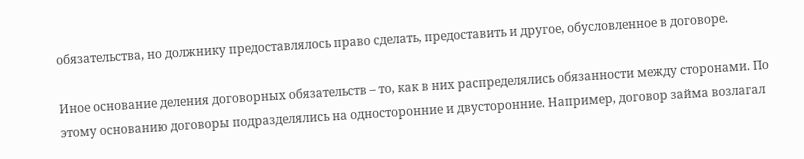обязательства, но должнику предоставлялось право сделать, предоставить и другое, обусловленное в договоре.

Иное основание деления договорных обязательств – то, как в них распределялись обязанности между сторонами. По этому основанию договоры подразделялись на односторонние и двусторонние. Например, договор займа возлагал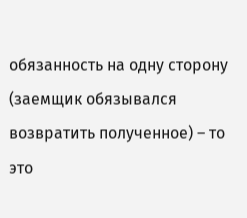обязанность на одну сторону (заемщик обязывался возвратить полученное) – то это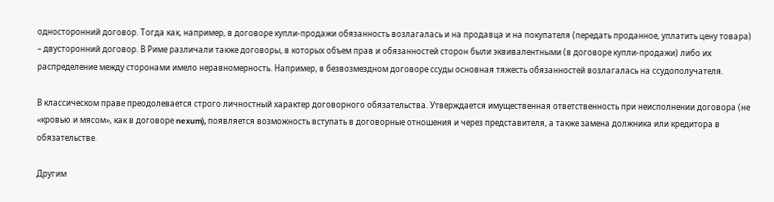односторонний договор. Тогда как, например, в договоре купли-продажи обязанность возлагалась и на продавца и на покупателя (передать проданное, уплатить цену товара) – двусторонний договор. В Риме различали также договоры, в которых объем прав и обязанностей сторон были эквивалентными (в договоре купли-продажи) либо их распределение между сторонами имело неравномерность. Например, в безвозмездном договоре ссуды основная тяжесть обязанностей возлагалась на ссудополучателя.

В классическом праве преодолевается строго личностный характер договорного обязательства. Утверждается имущественная ответственность при неисполнении договора (не «кровью и мясом», как в договоре nexum), появляется возможность вступать в договорные отношения и через представителя, а также замена должника или кредитора в обязательстве.

Другим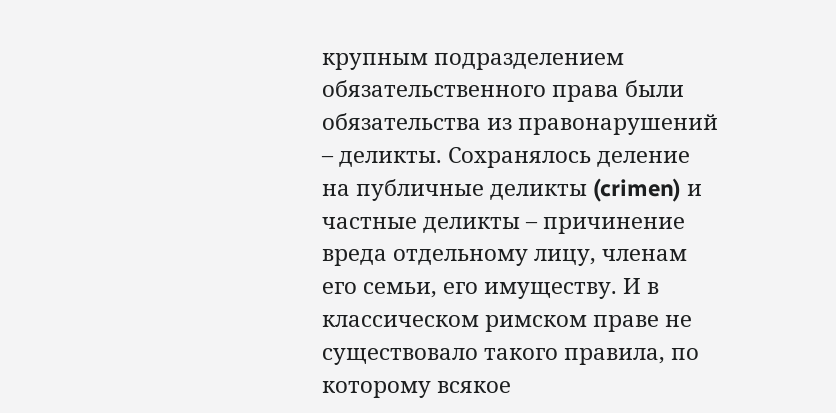крупным подразделением обязательственного права были обязательства из правонарушений – деликты. Сохранялось деление на публичные деликты (crimen) и частные деликты – причинение вреда отдельному лицу, членам его семьи, его имуществу. И в классическом римском праве не существовало такого правила, по которому всякое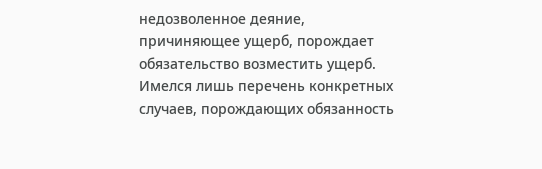недозволенное деяние, причиняющее ущерб, порождает обязательство возместить ущерб. Имелся лишь перечень конкретных случаев, порождающих обязанность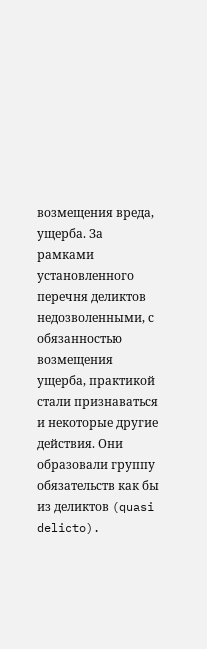возмещения вреда, ущерба. За рамками установленного перечня деликтов недозволенными, с обязанностью возмещения ущерба, практикой стали признаваться и некоторые другие действия. Они образовали группу обязательств как бы из деликтов (quasi delicto).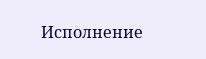Исполнение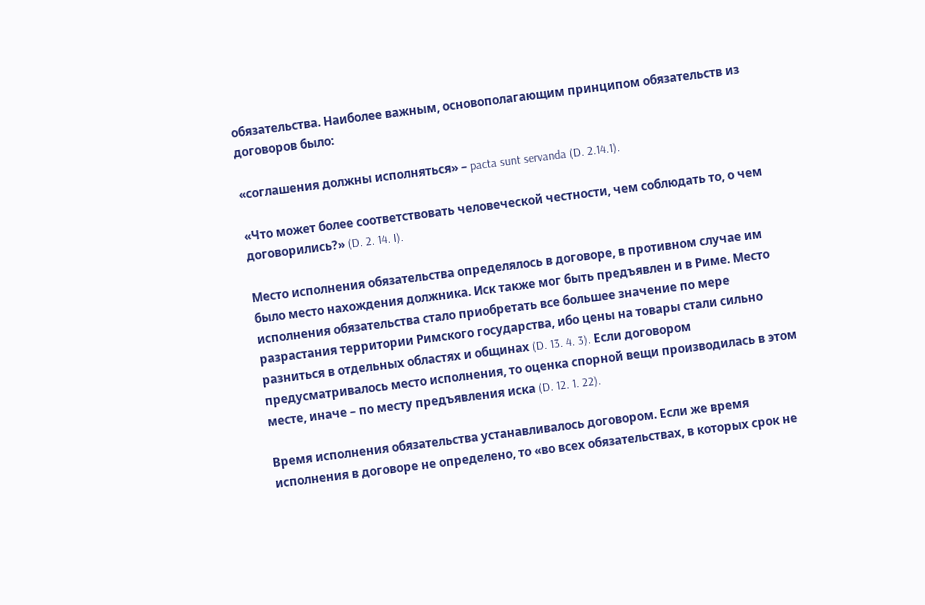обязательства. Наиболее важным, основополагающим принципом обязательств из договоров было:

«соглашения должны исполняться» – pacta sunt servanda (D. 2.14.1).

«Что может более соответствовать человеческой честности, чем соблюдать то, о чем договорились?» (D. 2. 14. I).

Место исполнения обязательства определялось в договоре, в противном случае им было место нахождения должника. Иск также мог быть предъявлен и в Риме. Место исполнения обязательства стало приобретать все большее значение по мере разрастания территории Римского государства, ибо цены на товары стали сильно разниться в отдельных областях и общинах (D. 13. 4. 3). Если договором предусматривалось место исполнения, то оценка спорной вещи производилась в этом месте, иначе – по месту предъявления иска (D. 12. 1. 22).

Время исполнения обязательства устанавливалось договором. Если же время исполнения в договоре не определено, то «во всех обязательствах, в которых срок не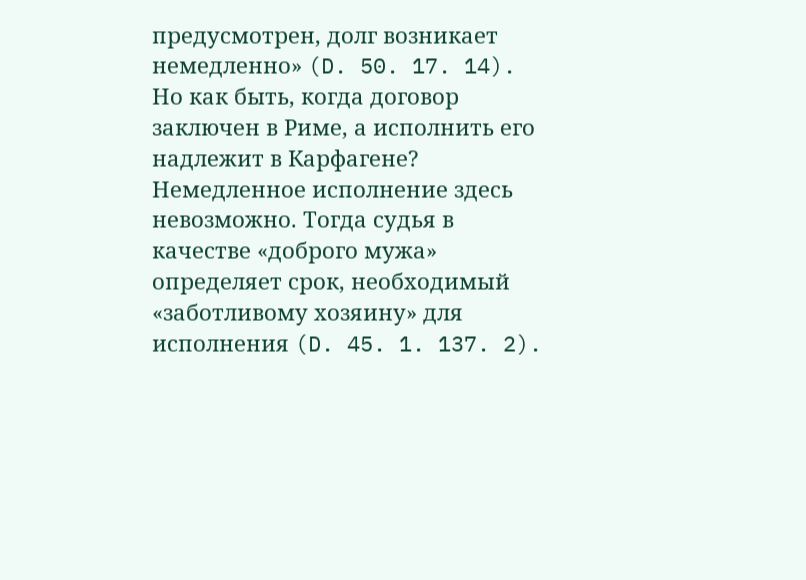предусмотрен, долг возникает немедленно» (D. 50. 17. 14). Но как быть, когда договор заключен в Риме, а исполнить его надлежит в Карфагене? Немедленное исполнение здесь невозможно. Тогда судья в качестве «доброго мужа» определяет срок, необходимый «заботливому хозяину» для исполнения (D. 45. 1. 137. 2).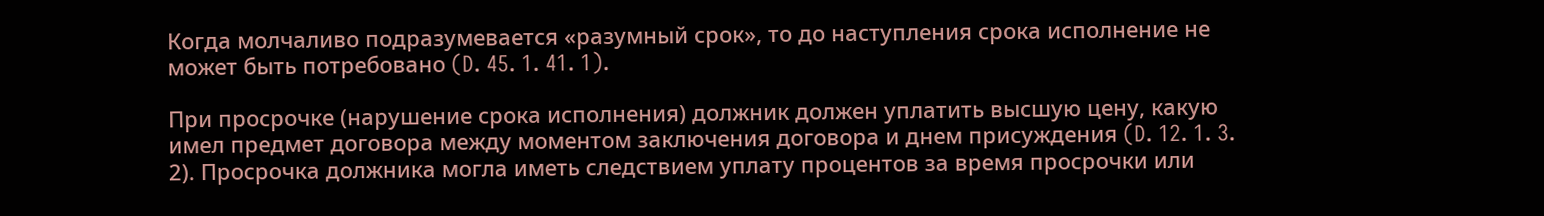Когда молчаливо подразумевается «разумный срок», то до наступления срока исполнение не может быть потребовано (D. 45. 1. 41. 1).

При просрочке (нарушение срока исполнения) должник должен уплатить высшую цену, какую имел предмет договора между моментом заключения договора и днем присуждения (D. 12. 1. 3. 2). Просрочка должника могла иметь следствием уплату процентов за время просрочки или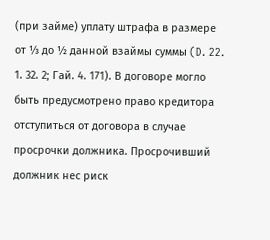(при займе) уплату штрафа в размере от ⅓ до ½ данной взаймы суммы (D. 22. 1. 32. 2; Гай. 4. 171). В договоре могло быть предусмотрено право кредитора отступиться от договора в случае просрочки должника. Просрочивший должник нес риск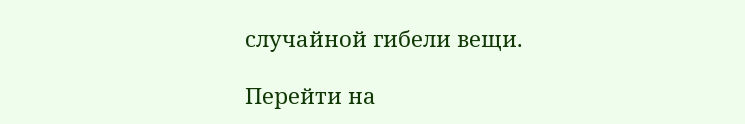случайной гибели вещи.

Перейти на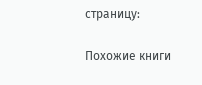страницу:

Похожие книги